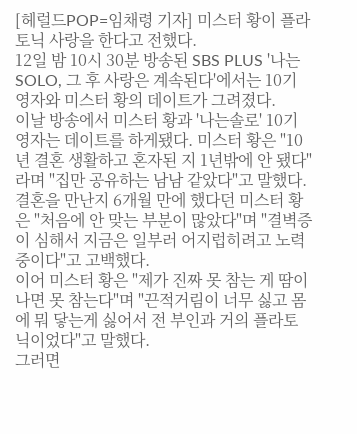[헤럴드POP=임채령 기자] 미스터 황이 플라토닉 사랑을 한다고 전했다.
12일 밤 10시 30분 방송된 SBS PLUS '나는 SOLO, 그 후 사랑은 계속된다'에서는 10기 영자와 미스터 황의 데이트가 그려졌다.
이날 방송에서 미스터 황과 '나는솔로' 10기 영자는 데이트를 하게됐다. 미스터 황은 "10년 결혼 생활하고 혼자된 지 1년밖에 안 됐다"라며 "집만 공유하는 남남 같았다"고 말했다.
결혼을 만난지 6개월 만에 했다던 미스터 황은 "처음에 안 맞는 부분이 많았다"며 "결벽증이 심해서 지금은 일부러 어지럽히려고 노력 중이다"고 고백했다.
이어 미스터 황은 "제가 진짜 못 참는 게 땀이 나면 못 참는다"며 "끈적거림이 너무 싫고 몸에 뭐 닿는게 싫어서 전 부인과 거의 플라토닉이었다"고 말했다.
그러면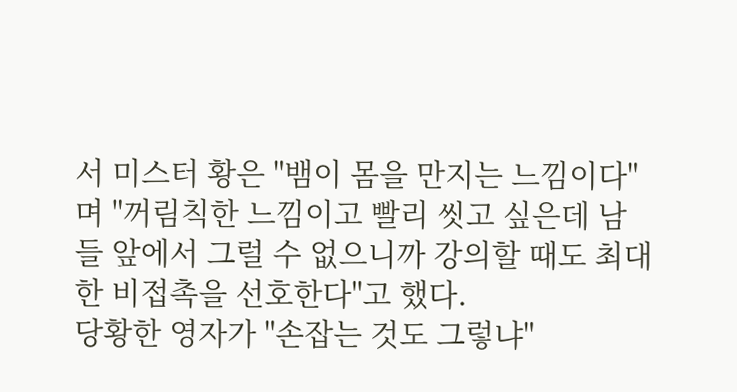서 미스터 황은 "뱀이 몸을 만지는 느낌이다"며 "꺼림칙한 느낌이고 빨리 씻고 싶은데 남들 앞에서 그럴 수 없으니까 강의할 때도 최대한 비접촉을 선호한다"고 했다.
당황한 영자가 "손잡는 것도 그렇냐"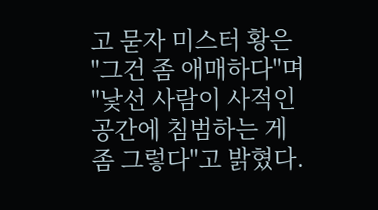고 묻자 미스터 황은 "그건 좀 애매하다"며 "낯선 사람이 사적인 공간에 침범하는 게 좀 그렇다"고 밝혔다.